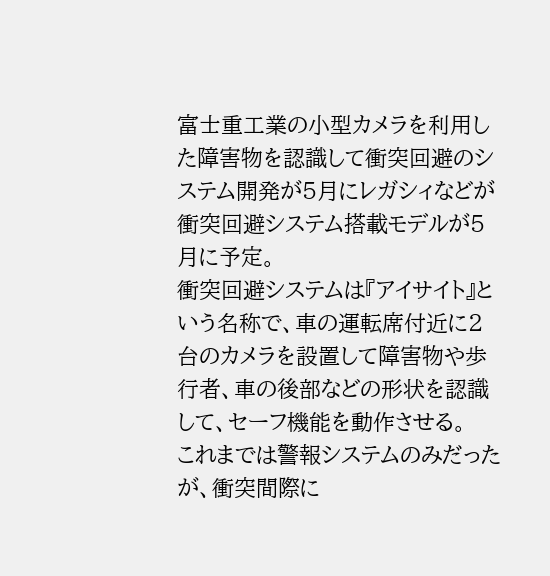富士重工業の小型カメラを利用した障害物を認識して衝突回避のシステム開発が5月にレガシィなどが衝突回避システム搭載モデルが5月に予定。
衝突回避システムは『アイサイト』という名称で、車の運転席付近に2台のカメラを設置して障害物や歩行者、車の後部などの形状を認識して、セーフ機能を動作させる。
これまでは警報システムのみだったが、衝突間際に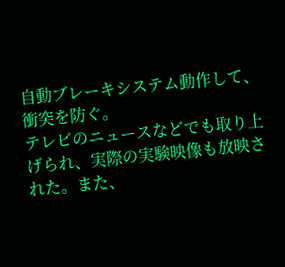自動ブレーキシステム動作して、衝突を防ぐ。
テレビのニュースなどでも取り上げられ、実際の実験映像も放映された。また、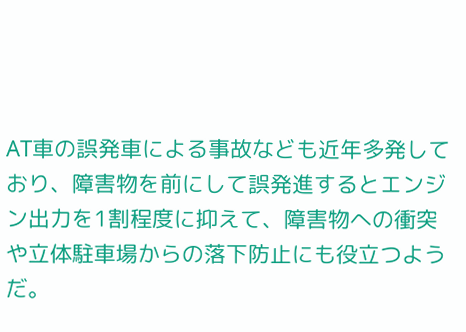AT車の誤発車による事故なども近年多発しており、障害物を前にして誤発進するとエンジン出力を1割程度に抑えて、障害物への衝突や立体駐車場からの落下防止にも役立つようだ。